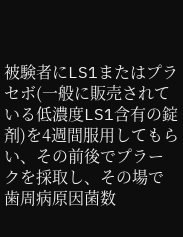被験者にLS1またはプラセボ(一般に販売されている低濃度LS1含有の錠剤)を4週間服用してもらい、その前後でプラークを採取し、その場で歯周病原因菌数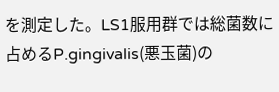を測定した。LS1服用群では総菌数に占めるP.gingivalis(悪玉菌)の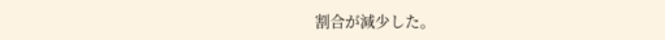割合が減少した。